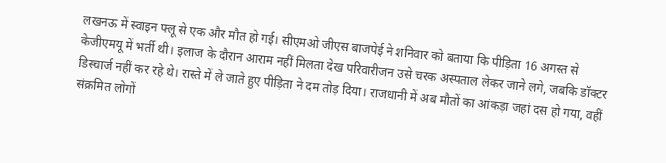लखनऊ में स्वाइन फ्लू से एक और मौत हो गई। सीएमओ जीएस बाजपेई ने शनिवार को बताया कि पीड़िता 16 अगस्त से केजीएमयू में भर्ती थी। इलाज के दौरान आराम नहीं मिलता देख परिवारीजन उसे चरक अस्पताल लेकर जाने लगे, जबकि डॉक्टर डिस्चार्ज नहीं कर रहे थे। रास्ते में ले जाते हुए पीड़िता ने दम तोड़ दिया। राजधानी में अब मौतों का आंकड़ा जहां दस हो गया, वहीं संक्रमित लोगों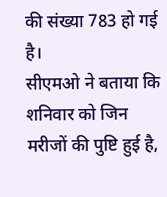की संख्या 783 हो गई है।
सीएमओ ने बताया कि शनिवार को जिन मरीजों की पुष्टि हुई है,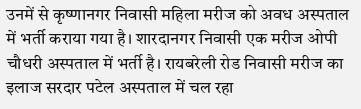उनमें से कृष्णानगर निवासी महिला मरीज को अवध अस्पताल में भर्ती कराया गया है। शारदानगर निवासी एक मरीज ओपी चौधरी अस्पताल में भर्ती है। रायबरेली रोड निवासी मरीज का इलाज सरदार पटेल अस्पताल में चल रहा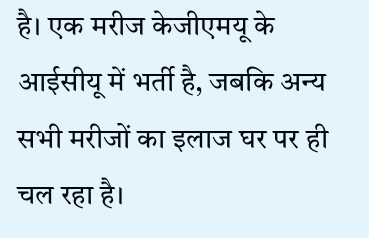है। एक मरीज केजीएमयू के आईसीयू में भर्ती है, जबकि अन्य सभी मरीजों का इलाज घर पर ही चल रहा है।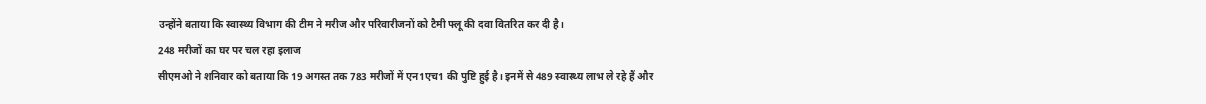उन्होंने बताया कि स्वास्थ्य विभाग की टीम ने मरीज और परिवारीजनों को टैमी फ्लू की दवा वितरित कर दी है।
248 मरीजों का घर पर चल रहा इलाज
सीएमओ ने शनिवार को बताया कि 19 अगस्त तक 783 मरीजों में एन1एच1 की पुष्टि हुई है। इनमें से 489 स्वास्थ्य लाभ ले रहे हैं और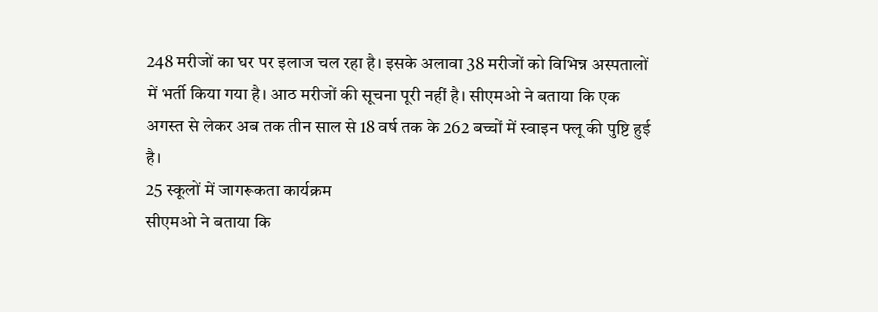248 मरीजों का घर पर इलाज चल रहा है। इसके अलावा 38 मरीजों को विभिन्न अस्पतालों में भर्ती किया गया है। आठ मरीजों की सूचना पूरी नहीं है। सीएमओ ने बताया कि एक अगस्त से लेकर अब तक तीन साल से 18 वर्ष तक के 262 बच्चों में स्वाइन फ्लू की पुष्टि हुई है।
25 स्कूलों में जागरूकता कार्यक्रम
सीएमओ ने बताया कि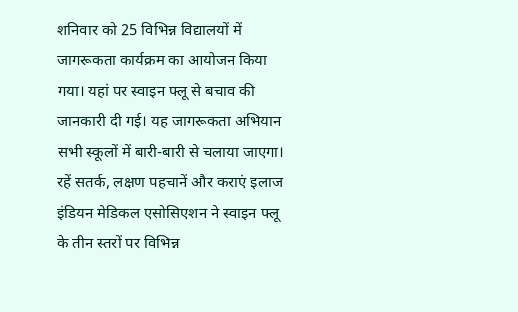शनिवार को 25 विभिन्न विद्यालयों में जागरूकता कार्यक्रम का आयोजन किया गया। यहां पर स्वाइन फ्लू से बचाव की जानकारी दी गई। यह जागरूकता अभियान सभी स्कूलों में बारी-बारी से चलाया जाएगा।
रहें सतर्क, लक्षण पहचानें और कराएं इलाज
इंडियन मेडिकल एसोसिएशन ने स्वाइन फ्लू के तीन स्तरों पर विभिन्न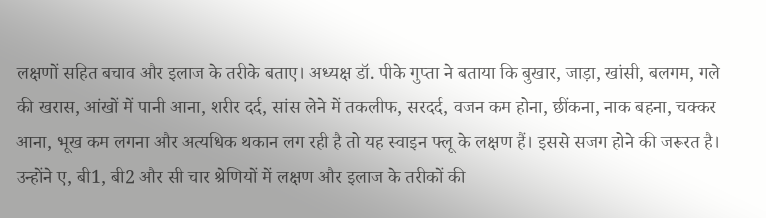लक्षणों सहित बचाव और इलाज के तरीके बताए। अध्यक्ष डॉ. पीके गुप्ता ने बताया कि बुखार, जाड़ा, खांसी, बलगम, गले की खरास, आंखों में पानी आना, शरीर दर्द, सांस लेने में तकलीफ, सरदर्द, वजन कम होना, छींकना, नाक बहना, चक्कर आना, भूख कम लगना और अत्यधिक थकान लग रही है तो यह स्वाइन फ्लू के लक्षण हैं। इससे सजग होने की जरूरत है। उन्होंने ए, बी1, बी2 और सी चार श्रेणियों में लक्षण और इलाज के तरीकों की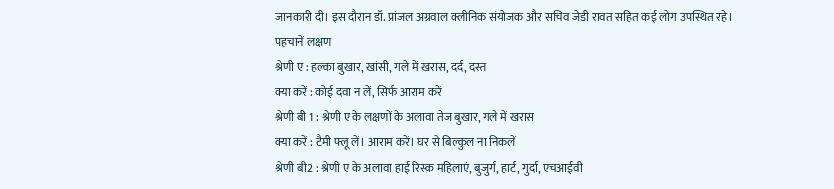जानकारी दी। इस दौरान डॉ. प्रांजल अग्रवाल क्लीनिक संयोजक और सचिव जेडी रावत सहित कई लोग उपस्थित रहे।
पहचानें लक्षण
श्रेणी ए : हल्का बुखार, खांसी, गले में खरास, दर्द, दस्त
क्या करें : कोई दवा न लें, सिर्फ आराम करें
श्रेणी बी 1 : श्रेणी ए के लक्षणों के अलावा तेज बुखार, गले में खरास
क्या करें : टैमी फ्लू लें। आराम करें। घर से बिल्कुल ना निकलें
श्रेणी बी2 : श्रेणी ए के अलावा हाई रिस्क महिलाएं, बुजुर्ग, हार्ट, गुर्दा, एचआईवी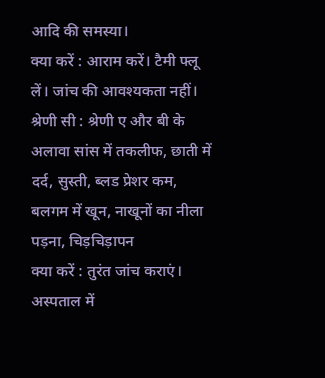आदि की समस्या।
क्या करें : आराम करें। टैमी फ्लू लें। जांच की आवश्यकता नहीं।
श्रेणी सी : श्रेणी ए और बी के अलावा सांस में तकलीफ, छाती में दर्द, सुस्ती, ब्लड प्रेशर कम, बलगम में खून, नाखूनों का नीला पड़ना, चिड़चिड़ापन
क्या करें : तुरंत जांच कराएं। अस्पताल में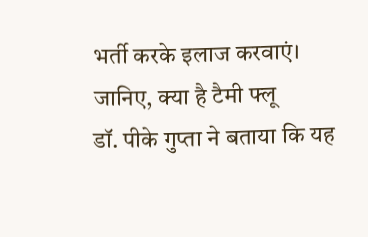भर्ती करके इलाज करवाएं।
जानिए, क्या है टैमी फ्लू
डॉ. पीके गुप्ता ने बताया कि यह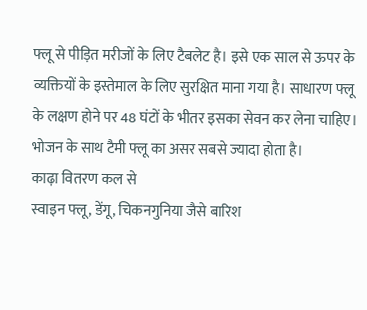फ्लू से पीड़ित मरीजों के लिए टैबलेट है। इसे एक साल से ऊपर के व्यक्तियों के इस्तेमाल के लिए सुरक्षित माना गया है। साधारण फ्लू के लक्षण होने पर 48 घंटों के भीतर इसका सेवन कर लेना चाहिए। भोजन के साथ टैमी फ्लू का असर सबसे ज्यादा होता है।
काढ़ा वितरण कल से
स्वाइन फ्लू, डेंगू, चिकनगुनिया जैसे बारिश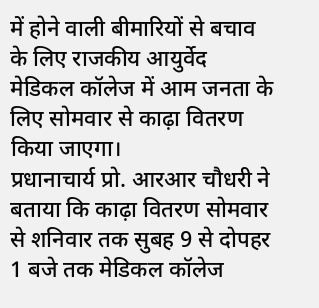में होने वाली बीमारियों से बचाव के लिए राजकीय आयुर्वेद मेडिकल कॉलेज में आम जनता के लिए सोमवार से काढ़ा वितरण किया जाएगा।
प्रधानाचार्य प्रो. आरआर चौधरी ने बताया कि काढ़ा वितरण सोमवार से शनिवार तक सुबह 9 से दोपहर 1 बजे तक मेडिकल कॉलेज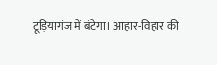टूड़ियागंज में बंटेगा। आहार-विहार की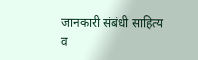जानकारी संबंधी साहित्य व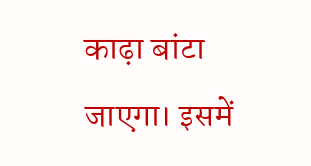काढ़ा बांटा जाएगा। इसमें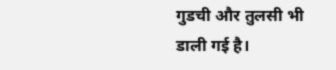गुडची और तुलसी भी डाली गई है।